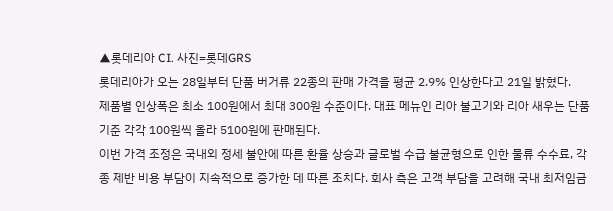▲롯데리아 CI. 사진=롯데GRS
롯데리아가 오는 28일부터 단품 버거류 22종의 판매 가격을 평균 2.9% 인상한다고 21일 밝혔다.
제품별 인상폭은 최소 100원에서 최대 300원 수준이다. 대표 메뉴인 리아 불고기와 리아 새우는 단품 기준 각각 100원씩 올라 5100원에 판매된다.
이번 가격 조정은 국내외 정세 불안에 따른 환율 상승과 글로벌 수급 불균형으로 인한 물류 수수료, 각종 제반 비용 부담이 지속적으로 증가한 데 따른 조치다. 회사 측은 고객 부담을 고려해 국내 최저임금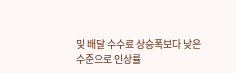및 배달 수수료 상승폭보다 낮은 수준으로 인상률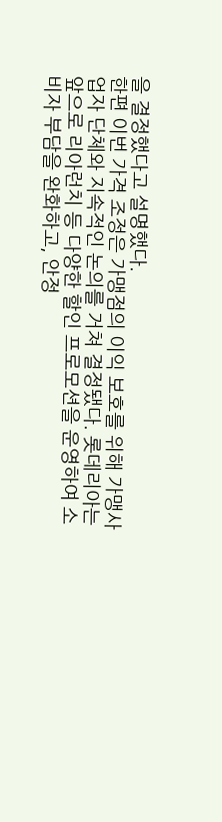을 결정했다고 설명했다.
한편 이번 가격 조정은 가맹점의 이익 보호를 위해 가맹사업자 단체와 지속적인 논의를 거쳐 결정됐다. 롯데리아는 앞으로 리아런치 등 다양한 할인 프로모션을 운영하여 소비자 부담을 완화하고, 안정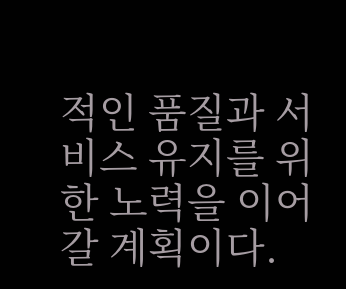적인 품질과 서비스 유지를 위한 노력을 이어갈 계획이다.